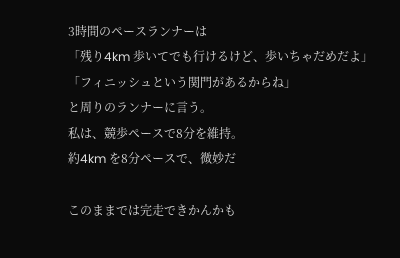3時間のペースランナーは
「残り4km 歩いてでも行けるけど、歩いちゃだめだよ」
「フィニッシュという関門があるからね」
と周りのランナーに言う。
私は、競歩ペースで8分を維持。
約4km を8分ペースで、微妙だ

このままでは完走できかんかも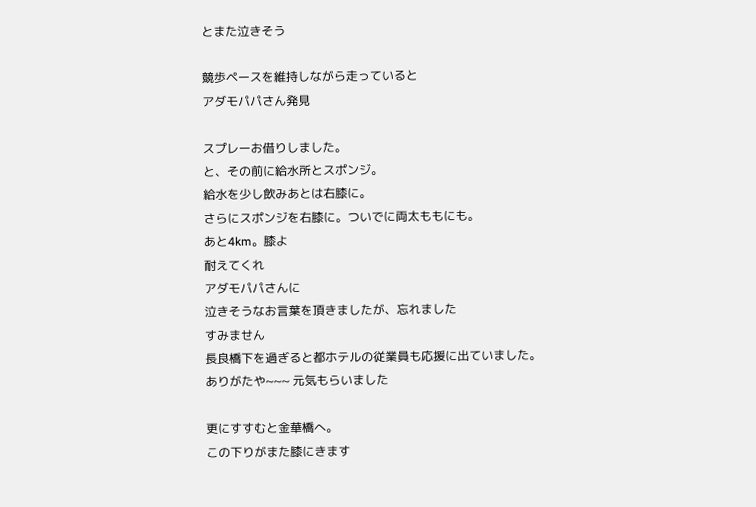とまた泣きそう

競歩ペースを維持しながら走っていると
アダモパパさん発見

スプレーお借りしました。
と、その前に給水所とスポンジ。
給水を少し飲みあとは右膝に。
さらにスポンジを右膝に。ついでに両太ももにも。
あと4km。膝よ
耐えてくれ
アダモパパさんに
泣きそうなお言葉を頂きましたが、忘れました
すみません
長良橋下を過ぎると都ホテルの従業員も応援に出ていました。
ありがたや~~~ 元気もらいました

更にすすむと金華橋へ。
この下りがまた膝にきます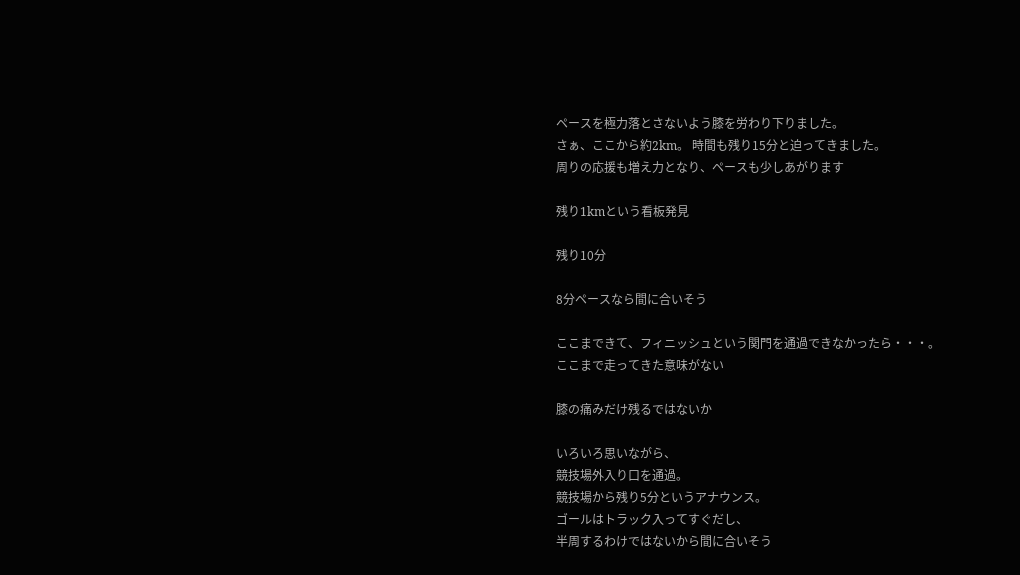ペースを極力落とさないよう膝を労わり下りました。
さぁ、ここから約2km。 時間も残り15分と迫ってきました。
周りの応援も増え力となり、ペースも少しあがります

残り1kmという看板発見

残り10分

8分ペースなら間に合いそう

ここまできて、フィニッシュという関門を通過できなかったら・・・。
ここまで走ってきた意味がない

膝の痛みだけ残るではないか

いろいろ思いながら、
競技場外入り口を通過。
競技場から残り5分というアナウンス。
ゴールはトラック入ってすぐだし、
半周するわけではないから間に合いそう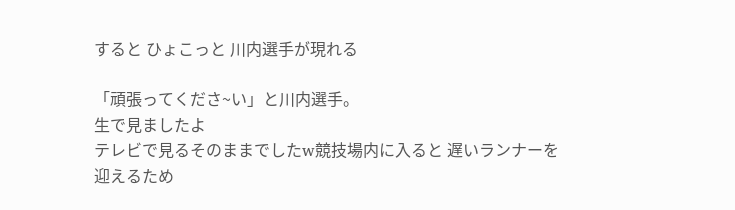すると ひょこっと 川内選手が現れる

「頑張ってくださ~い」と川内選手。
生で見ましたよ
テレビで見るそのままでしたw競技場内に入ると 遅いランナーを迎えるため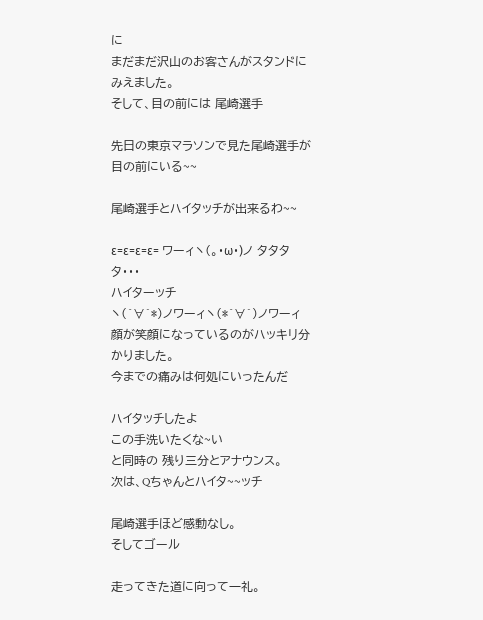に
まだまだ沢山のお客さんがスタンドにみえました。
そして、目の前には 尾崎選手

先日の東京マラソンで見た尾崎選手が目の前にいる~~

尾崎選手とハイタッチが出来るわ~~

ε=ε=ε=ε= ワーィヽ(。・ω・)ノ タタタタ・・・
ハイターッチ
ヽ(´∀`*)ノワーィヽ(*´∀`)ノワーィ
顔が笑顔になっているのがハッキリ分かりました。
今までの痛みは何処にいったんだ

ハイタッチしたよ
この手洗いたくな~い
と同時の 残り三分とアナウンス。
次は、Qちゃんとハイタ~~ッチ

尾崎選手ほど感動なし。
そしてゴール

走ってきた道に向って一礼。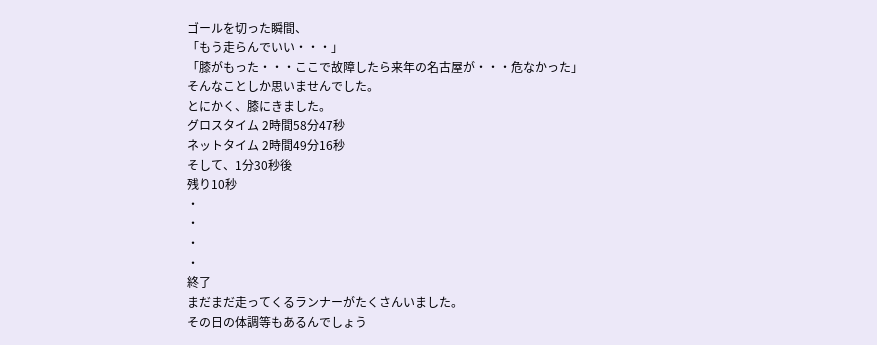ゴールを切った瞬間、
「もう走らんでいい・・・」
「膝がもった・・・ここで故障したら来年の名古屋が・・・危なかった」
そんなことしか思いませんでした。
とにかく、膝にきました。
グロスタイム 2時間58分47秒
ネットタイム 2時間49分16秒
そして、1分30秒後
残り10秒
・
・
・
・
終了
まだまだ走ってくるランナーがたくさんいました。
その日の体調等もあるんでしょう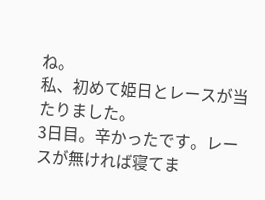ね。
私、初めて姫日とレースが当たりました。
3日目。辛かったです。レースが無ければ寝てま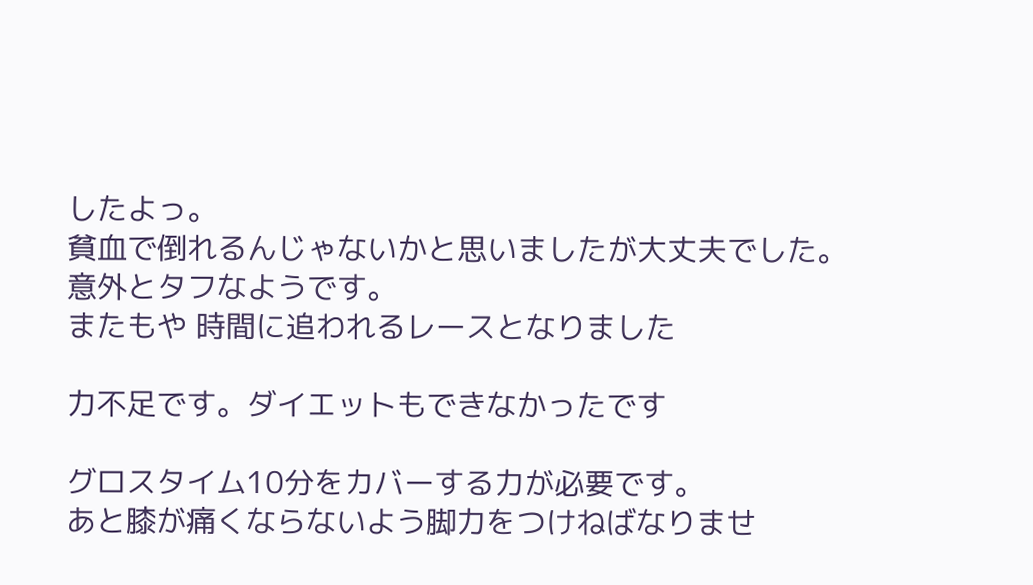したよっ。
貧血で倒れるんじゃないかと思いましたが大丈夫でした。
意外とタフなようです。
またもや 時間に追われるレースとなりました

力不足です。ダイエットもできなかったです

グロスタイム10分をカバーする力が必要です。
あと膝が痛くならないよう脚力をつけねばなりませ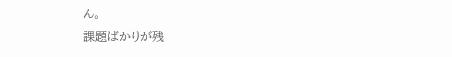ん。
課題ばかりが残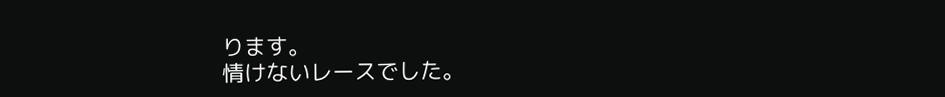ります。
情けないレースでした。